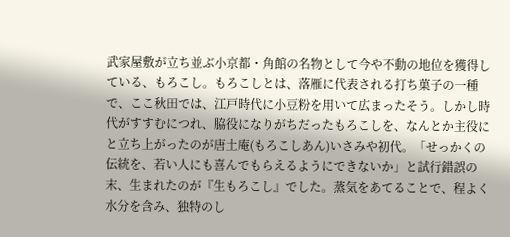武家屋敷が立ち並ぶ小京都・角館の名物として今や不動の地位を獲得している、もろこし。もろこしとは、落雁に代表される打ち菓子の一種で、ここ秋田では、江戸時代に小豆粉を用いて広まったそう。しかし時代がすすむにつれ、脇役になりがちだったもろこしを、なんとか主役にと立ち上がったのが唐土庵(もろこしあん)いさみや初代。「せっかくの伝統を、若い人にも喜んでもらえるようにできないか」と試行錯誤の末、生まれたのが『生もろこし』でした。蒸気をあてることで、程よく水分を含み、独特のし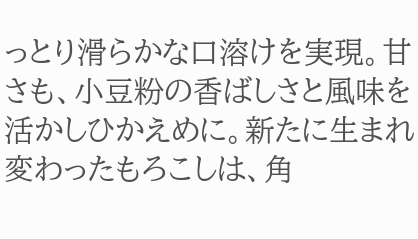っとり滑らかな口溶けを実現。甘さも、小豆粉の香ばしさと風味を活かしひかえめに。新たに生まれ変わったもろこしは、角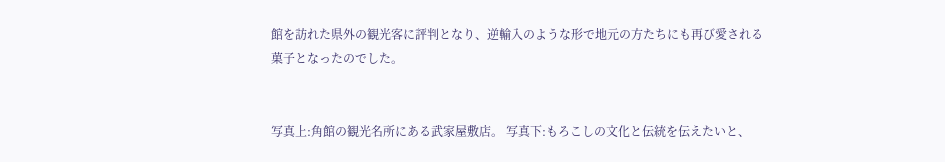館を訪れた県外の観光客に評判となり、逆輸入のような形で地元の方たちにも再び愛される菓子となったのでした。


写真上:角館の観光名所にある武家屋敷店。 写真下:もろこしの文化と伝統を伝えたいと、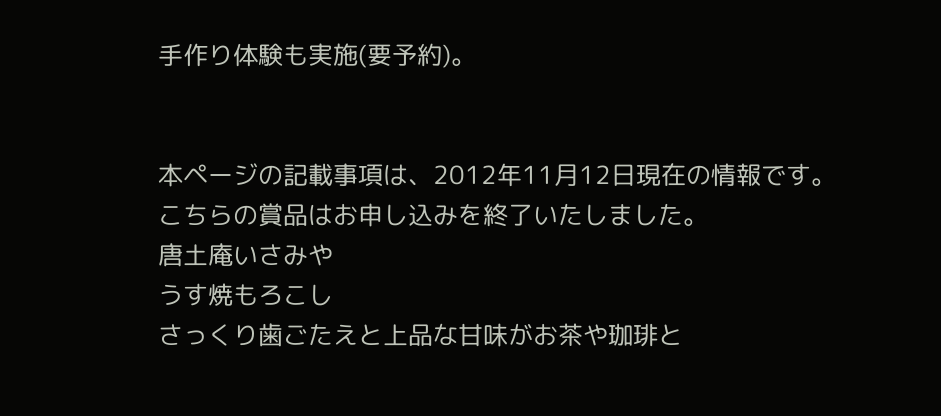手作り体験も実施(要予約)。


本ページの記載事項は、2012年11月12日現在の情報です。
こちらの賞品はお申し込みを終了いたしました。
唐土庵いさみや
うす焼もろこし
さっくり歯ごたえと上品な甘味がお茶や珈琲と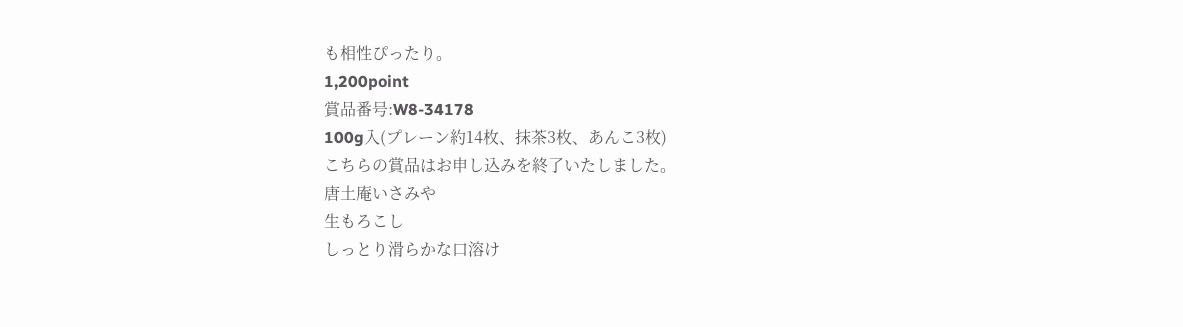も相性ぴったり。
1,200point
賞品番号:W8-34178
100g入(プレーン約14枚、抹茶3枚、あんこ3枚)
こちらの賞品はお申し込みを終了いたしました。
唐土庵いさみや
生もろこし
しっとり滑らかな口溶け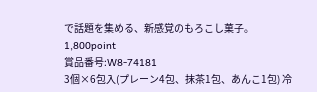で話題を集める、新感覚のもろこし菓子。
1,800point
賞品番号:W8-74181
3個×6包入(プレーン4包、抹茶1包、あんこ1包) 冷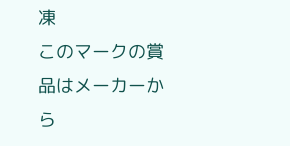凍
このマークの賞品はメーカーから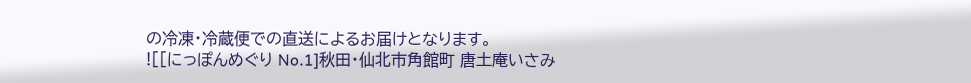の冷凍・冷蔵便での直送によるお届けとなります。
![[にっぽんめぐり No.1]秋田・仙北市角館町 唐土庵いさみ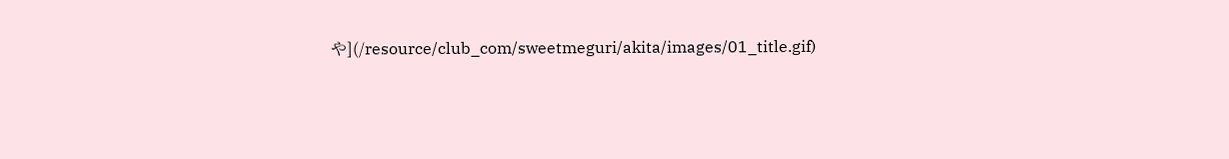や](/resource/club_com/sweetmeguri/akita/images/01_title.gif)